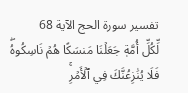تفسير سورة الحج الآية 68
لِّكُلِّ أُمَّةٖ جَعَلۡنَا مَنسَكًا هُمۡ نَاسِكُوهُۖ فَلَا يُنَٰزِعُنَّكَ فِي ٱلۡأَمۡرِۚ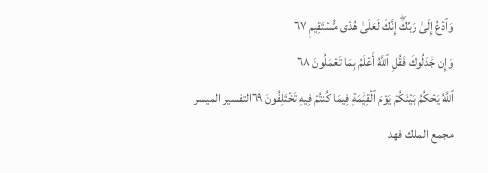وَٱدۡعُ إِلَىٰ رَبِّكَۖ إِنَّكَ لَعَلَىٰ هُدٗى مُّسۡتَقِيمٖ ٦٧
وَإِن جَٰدَلُوكَ فَقُلِ ٱللَّهُ أَعۡلَمُ بِمَا تَعۡمَلُونَ ٦٨
ٱللَّهُ يَحۡكُمُ بَيۡنَكُمۡ يَوۡمَ ٱلۡقِيَٰمَةِ فِيمَا كُنتُمۡ فِيهِ تَخۡتَلِفُونَ ٦٩التفسير الميسر
مجمع الملك فهد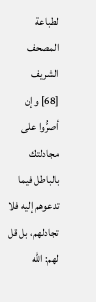لطباعة المصحف الشريف
[68] وإن أصرُّوا على مجادلتك بالباطل فيما تدعوهم إليه فلا تجادلهم، بل قل لهم: الله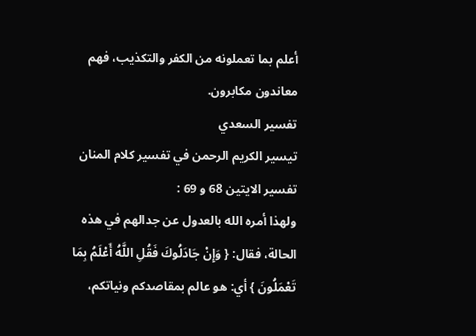أعلم بما تعملونه من الكفر والتكذيب، فهم معاندون مكابرون.
تفسير السعدي
تيسير الكريم الرحمن في تفسير كلام المنان
تفسير الايتين 68 و 69 :
ولهذا أمره الله بالعدول عن جدالهم في هذه الحالة، فقال: { وَإِنْ جَادَلُوكَ فَقُلِ اللَّهُ أَعْلَمُ بِمَا تَعْمَلُونَ } أي: هو عالم بمقاصدكم ونياتكم،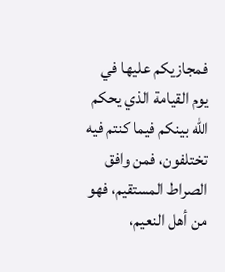فمجازيكم عليها في يوم القيامة الذي يحكم الله بينكم فيما كنتم فيه تختلفون، فمن وافق الصراط المستقيم، فهو من أهل النعيم،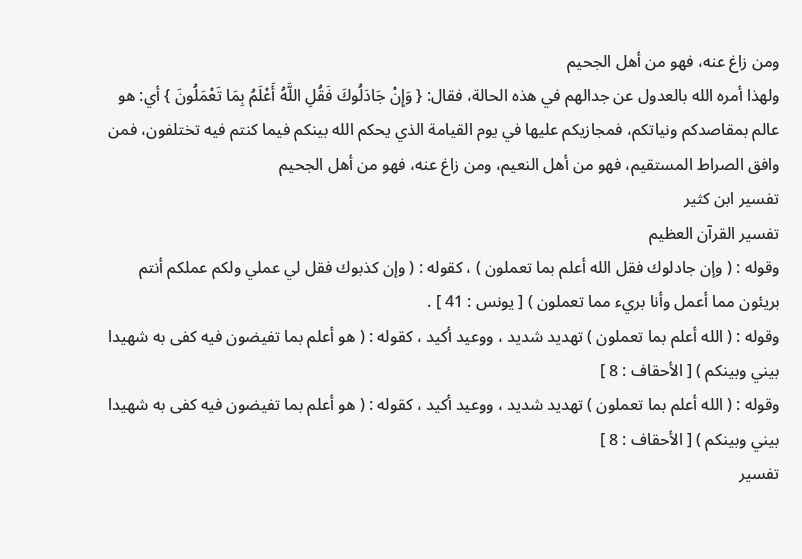ومن زاغ عنه، فهو من أهل الجحيم
ولهذا أمره الله بالعدول عن جدالهم في هذه الحالة، فقال: { وَإِنْ جَادَلُوكَ فَقُلِ اللَّهُ أَعْلَمُ بِمَا تَعْمَلُونَ } أي: هو عالم بمقاصدكم ونياتكم، فمجازيكم عليها في يوم القيامة الذي يحكم الله بينكم فيما كنتم فيه تختلفون، فمن وافق الصراط المستقيم، فهو من أهل النعيم، ومن زاغ عنه، فهو من أهل الجحيم
تفسير ابن كثير
تفسير القرآن العظيم
وقوله : ( وإن جادلوك فقل الله أعلم بما تعملون ) ، كقوله : ( وإن كذبوك فقل لي عملي ولكم عملكم أنتم بريئون مما أعمل وأنا بريء مما تعملون ) [ يونس : 41 ] .
وقوله : ( الله أعلم بما تعملون ) تهديد شديد ، ووعيد أكيد ، كقوله : ( هو أعلم بما تفيضون فيه كفى به شهيدا بيني وبينكم ) [ الأحقاف : 8 ]
وقوله : ( الله أعلم بما تعملون ) تهديد شديد ، ووعيد أكيد ، كقوله : ( هو أعلم بما تفيضون فيه كفى به شهيدا بيني وبينكم ) [ الأحقاف : 8 ]
تفسير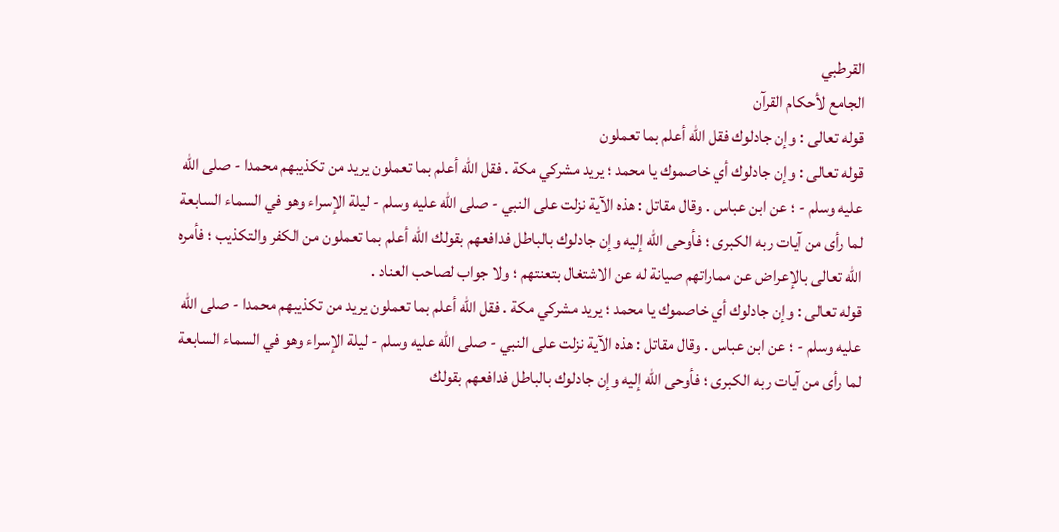القرطبي
الجامع لأحكام القرآن
قوله تعالى : وإن جادلوك فقل الله أعلم بما تعملون
قوله تعالى : وإن جادلوك أي خاصموك يا محمد ؛ يريد مشركي مكة . فقل الله أعلم بما تعملون يريد من تكذيبهم محمدا - صلى الله عليه وسلم - ؛ عن ابن عباس . وقال مقاتل : هذه الآية نزلت على النبي - صلى الله عليه وسلم - ليلة الإسراء وهو في السماء السابعة لما رأى من آيات ربه الكبرى ؛ فأوحى الله إليه وإن جادلوك بالباطل فدافعهم بقولك الله أعلم بما تعملون من الكفر والتكذيب ؛ فأمره الله تعالى بالإعراض عن مماراتهم صيانة له عن الاشتغال بتعنتهم ؛ ولا جواب لصاحب العناد .
قوله تعالى : وإن جادلوك أي خاصموك يا محمد ؛ يريد مشركي مكة . فقل الله أعلم بما تعملون يريد من تكذيبهم محمدا - صلى الله عليه وسلم - ؛ عن ابن عباس . وقال مقاتل : هذه الآية نزلت على النبي - صلى الله عليه وسلم - ليلة الإسراء وهو في السماء السابعة لما رأى من آيات ربه الكبرى ؛ فأوحى الله إليه وإن جادلوك بالباطل فدافعهم بقولك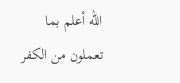الله أعلم بما تعملون من الكفر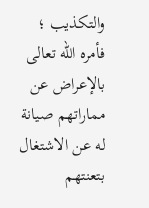والتكذيب ؛ فأمره الله تعالى بالإعراض عن مماراتهم صيانة له عن الاشتغال بتعنتهم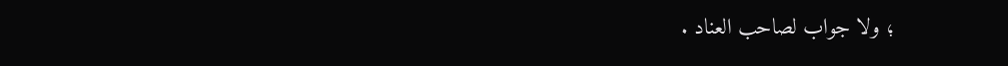؛ ولا جواب لصاحب العناد .